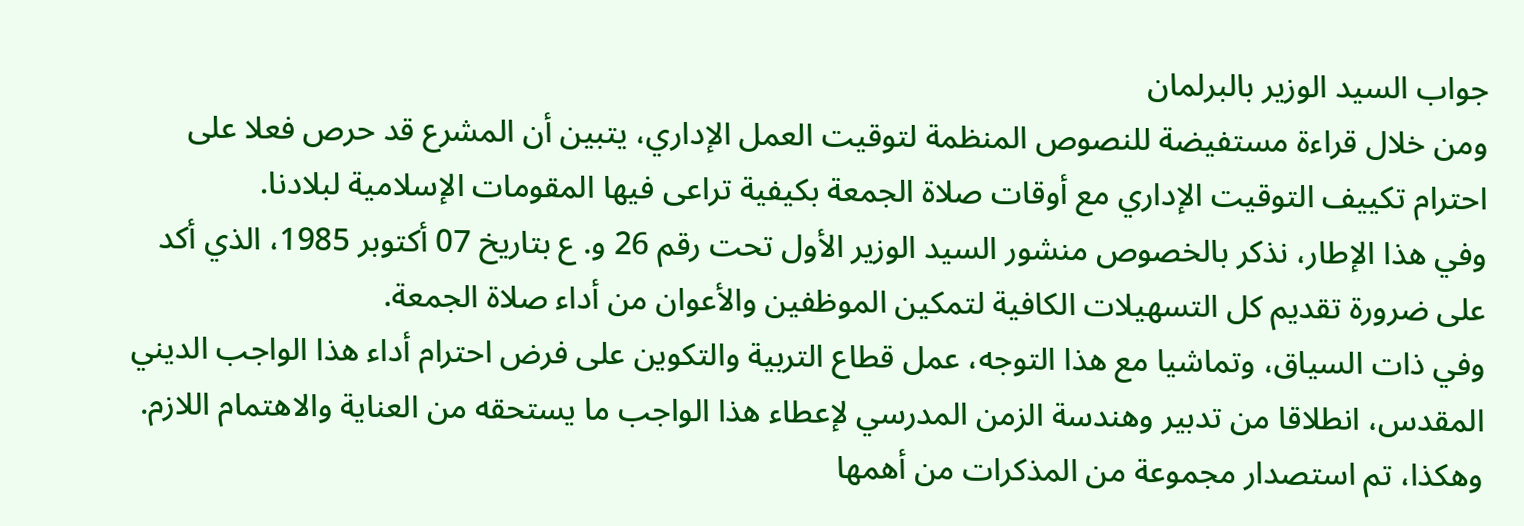جواب السيد الوزير بالبرلمان
ومن خلال قراءة مستفيضة للنصوص المنظمة لتوقيت العمل الإداري، يتبين أن المشرع قد حرص فعلا على احترام تكييف التوقيت الإداري مع أوقات صلاة الجمعة بكيفية تراعى فيها المقومات الإسلامية لبلادنا.
وفي هذا الإطار، نذكر بالخصوص منشور السيد الوزير الأول تحت رقم 26 و. ع بتاريخ 07 أكتوبر 1985، الذي أكد على ضرورة تقديم كل التسهيلات الكافية لتمكين الموظفين والأعوان من أداء صلاة الجمعة.
وفي ذات السياق، وتماشيا مع هذا التوجه، عمل قطاع التربية والتكوين على فرض احترام أداء هذا الواجب الديني المقدس، انطلاقا من تدبير وهندسة الزمن المدرسي لإعطاء هذا الواجب ما يستحقه من العناية والاهتمام اللازم.
وهكذا، تم استصدار مجموعة من المذكرات من أهمها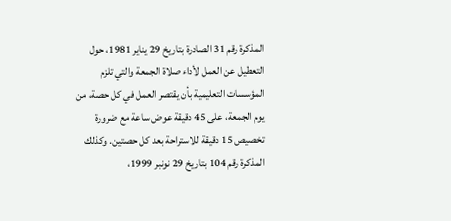المذكرة رقم 31 الصادرة بتاريخ 29 يناير 1981، حول التعطيل عن العمل لأداء صلاة الجمعة والتي تلزم المؤسسات التعليمية بأن يقتصر العمل في كل حصة، من يوم الجمعة، على 45 دقيقة عوض ساعة مع ضرورة تخصيص 15 دقيقة للاستراحة بعد كل حصتين. وكذلك المذكرة رقم 104 بتاريخ 29 نونبر 1999،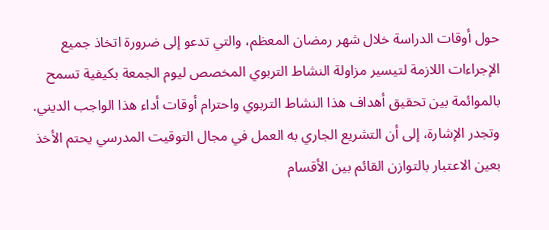حول أوقات الدراسة خلال شهر رمضان المعظم، والتي تدعو إلى ضرورة اتخاذ جميع الإجراءات اللازمة لتيسير مزاولة النشاط التربوي المخصص ليوم الجمعة بكيفية تسمح بالموائمة بين تحقيق أهداف هذا النشاط التربوي واحترام أوقات أداء هذا الواجب الديني.
وتجدر الإشارة، إلى أن التشريع الجاري به العمل في مجال التوقيت المدرسي يحتم الأخذ بعين الاعتبار بالتوازن القائم بين الأقسام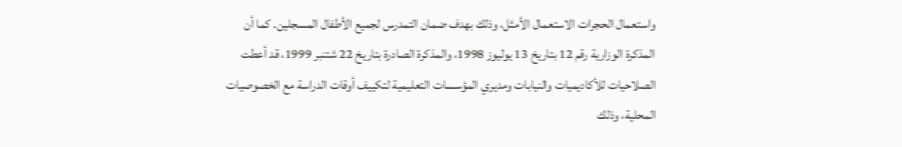واستعمال الحجرات الاستعمال الأمثل، وذلك بهدف ضمان التمدرس لجميع الأطفال المسجلين. كما أن المذكرة الوزارية رقم 12 بتاريخ 13 يوليوز 1998، والمذكرة الصادرة بتاريخ 22 شتنبر 1999، قد أعطت الصلاحيات للأكاديميات والنيابات ومديري المؤسسات التعليمية لتكييف أوقات الدراسة مع الخصوصيات المحلية، وذلك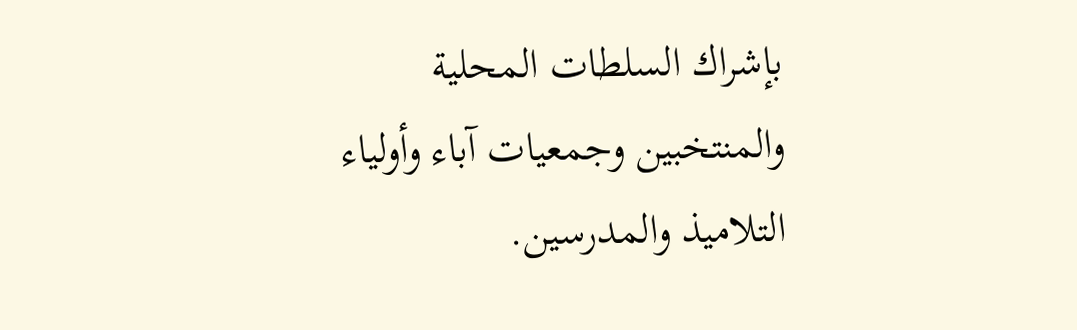بإشراك السلطات المحلية والمنتخبين وجمعيات آباء وأولياء التلاميذ والمدرسين.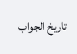تاريخ الجواب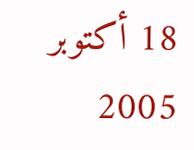18 أكتوبر 2005